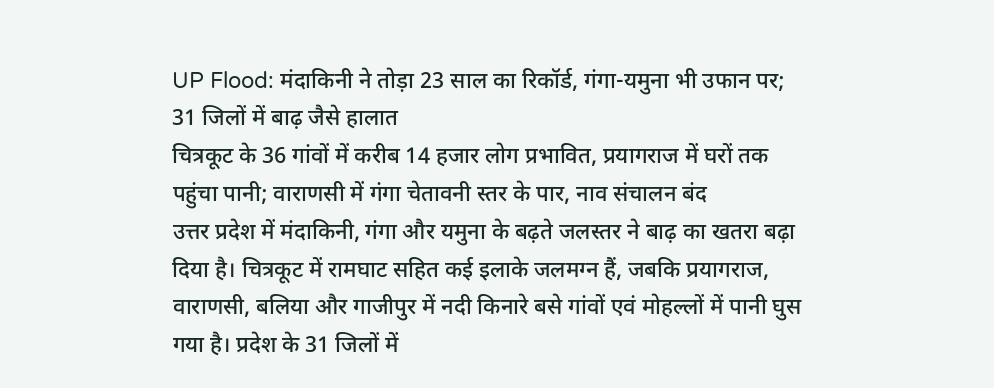UP Flood: मंदाकिनी ने तोड़ा 23 साल का रिकॉर्ड, गंगा-यमुना भी उफान पर; 31 जिलों में बाढ़ जैसे हालात
चित्रकूट के 36 गांवों में करीब 14 हजार लोग प्रभावित, प्रयागराज में घरों तक पहुंचा पानी; वाराणसी में गंगा चेतावनी स्तर के पार, नाव संचालन बंद
उत्तर प्रदेश में मंदाकिनी, गंगा और यमुना के बढ़ते जलस्तर ने बाढ़ का खतरा बढ़ा दिया है। चित्रकूट में रामघाट सहित कई इलाके जलमग्न हैं, जबकि प्रयागराज, वाराणसी, बलिया और गाजीपुर में नदी किनारे बसे गांवों एवं मोहल्लों में पानी घुस गया है। प्रदेश के 31 जिलों में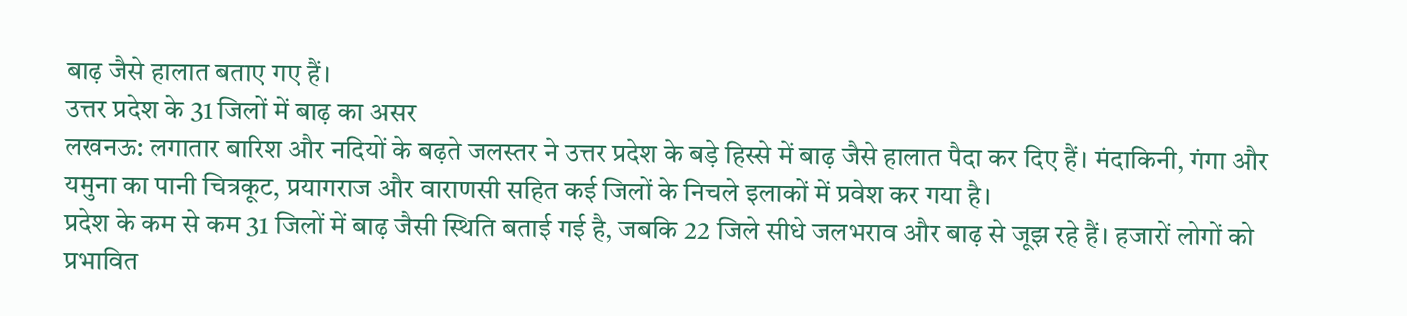बाढ़ जैसे हालात बताए गए हैं।
उत्तर प्रदेश के 31 जिलों में बाढ़ का असर
लखनऊ: लगातार बारिश और नदियों के बढ़ते जलस्तर ने उत्तर प्रदेश के बड़े हिस्से में बाढ़ जैसे हालात पैदा कर दिए हैं। मंदाकिनी, गंगा और यमुना का पानी चित्रकूट, प्रयागराज और वाराणसी सहित कई जिलों के निचले इलाकों में प्रवेश कर गया है।
प्रदेश के कम से कम 31 जिलों में बाढ़ जैसी स्थिति बताई गई है, जबकि 22 जिले सीधे जलभराव और बाढ़ से जूझ रहे हैं। हजारों लोगों को प्रभावित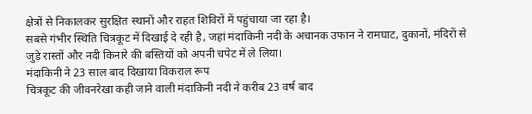क्षेत्रों से निकालकर सुरक्षित स्थानों और राहत शिविरों में पहुंचाया जा रहा है।
सबसे गंभीर स्थिति चित्रकूट में दिखाई दे रही है, जहां मंदाकिनी नदी के अचानक उफान ने रामघाट, दुकानों, मंदिरों से जुड़े रास्तों और नदी किनारे की बस्तियों को अपनी चपेट में ले लिया।
मंदाकिनी ने 23 साल बाद दिखाया विकराल रूप
चित्रकूट की जीवनरेखा कही जाने वाली मंदाकिनी नदी ने करीब 23 वर्ष बाद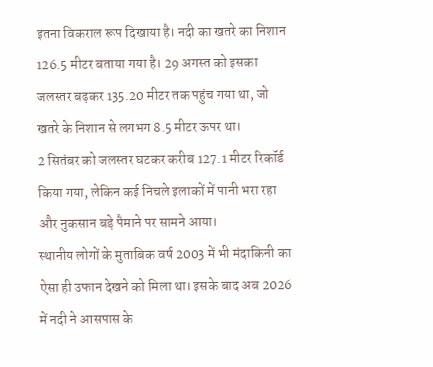इतना विकराल रूप दिखाया है। नदी का खतरे का निशान 126.5 मीटर बताया गया है। 29 अगस्त को इसका जलस्तर बढ़कर 135.20 मीटर तक पहुंच गया था, जो खतरे के निशान से लगभग 8.5 मीटर ऊपर था।
2 सितंबर को जलस्तर घटकर करीब 127.1 मीटर रिकॉर्ड किया गया, लेकिन कई निचले इलाकों में पानी भरा रहा और नुकसान बड़े पैमाने पर सामने आया।
स्थानीय लोगों के मुताबिक वर्ष 2003 में भी मंदाकिनी का ऐसा ही उफान देखने को मिला था। इसके बाद अब 2026 में नदी ने आसपास के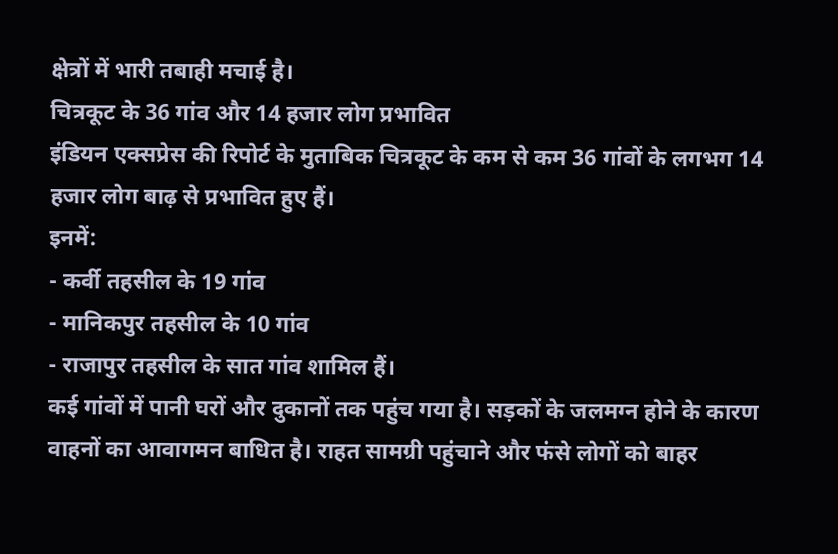क्षेत्रों में भारी तबाही मचाई है।
चित्रकूट के 36 गांव और 14 हजार लोग प्रभावित
इंडियन एक्सप्रेस की रिपोर्ट के मुताबिक चित्रकूट के कम से कम 36 गांवों के लगभग 14 हजार लोग बाढ़ से प्रभावित हुए हैं।
इनमें:
- कर्वी तहसील के 19 गांव
- मानिकपुर तहसील के 10 गांव
- राजापुर तहसील के सात गांव शामिल हैं।
कई गांवों में पानी घरों और दुकानों तक पहुंच गया है। सड़कों के जलमग्न होने के कारण वाहनों का आवागमन बाधित है। राहत सामग्री पहुंचाने और फंसे लोगों को बाहर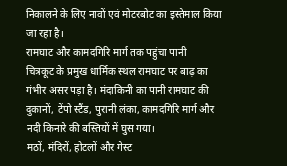निकालने के लिए नावों एवं मोटरबोट का इस्तेमाल किया जा रहा है।
रामघाट और कामदगिरि मार्ग तक पहुंचा पानी
चित्रकूट के प्रमुख धार्मिक स्थल रामघाट पर बाढ़ का गंभीर असर पड़ा है। मंदाकिनी का पानी रामघाट की दुकानों, टेंपो स्टैंड, पुरानी लंका, कामदगिरि मार्ग और नदी किनारे की बस्तियों में घुस गया।
मठों, मंदिरों, होटलों और गेस्ट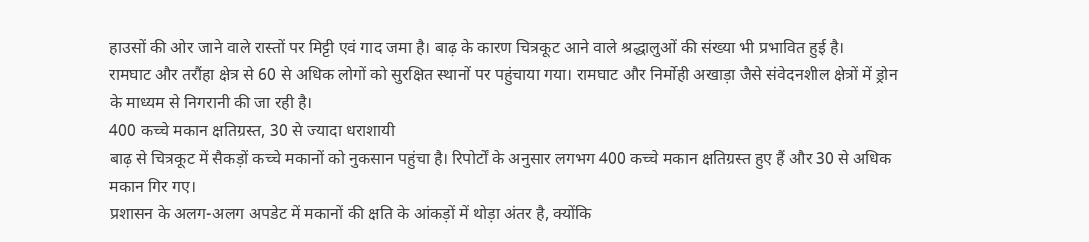हाउसों की ओर जाने वाले रास्तों पर मिट्टी एवं गाद जमा है। बाढ़ के कारण चित्रकूट आने वाले श्रद्धालुओं की संख्या भी प्रभावित हुई है।
रामघाट और तरौंहा क्षेत्र से 60 से अधिक लोगों को सुरक्षित स्थानों पर पहुंचाया गया। रामघाट और निर्मोही अखाड़ा जैसे संवेदनशील क्षेत्रों में ड्रोन के माध्यम से निगरानी की जा रही है।
400 कच्चे मकान क्षतिग्रस्त, 30 से ज्यादा धराशायी
बाढ़ से चित्रकूट में सैकड़ों कच्चे मकानों को नुकसान पहुंचा है। रिपोर्टों के अनुसार लगभग 400 कच्चे मकान क्षतिग्रस्त हुए हैं और 30 से अधिक मकान गिर गए।
प्रशासन के अलग-अलग अपडेट में मकानों की क्षति के आंकड़ों में थोड़ा अंतर है, क्योंकि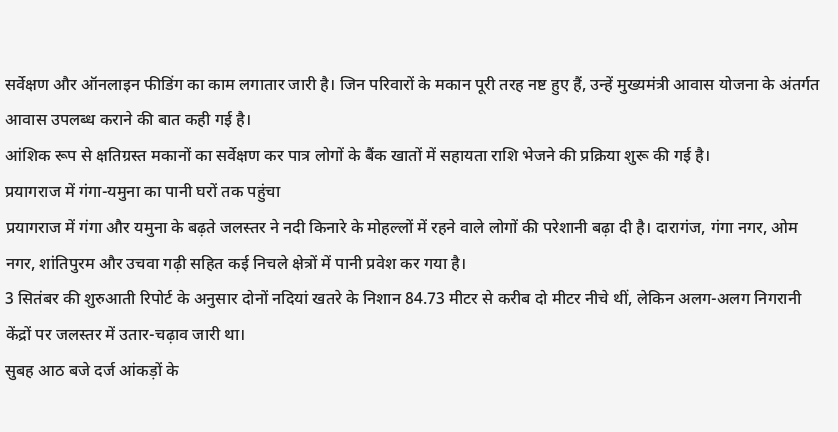सर्वेक्षण और ऑनलाइन फीडिंग का काम लगातार जारी है। जिन परिवारों के मकान पूरी तरह नष्ट हुए हैं, उन्हें मुख्यमंत्री आवास योजना के अंतर्गत आवास उपलब्ध कराने की बात कही गई है।
आंशिक रूप से क्षतिग्रस्त मकानों का सर्वेक्षण कर पात्र लोगों के बैंक खातों में सहायता राशि भेजने की प्रक्रिया शुरू की गई है।
प्रयागराज में गंगा-यमुना का पानी घरों तक पहुंचा
प्रयागराज में गंगा और यमुना के बढ़ते जलस्तर ने नदी किनारे के मोहल्लों में रहने वाले लोगों की परेशानी बढ़ा दी है। दारागंज, गंगा नगर, ओम नगर, शांतिपुरम और उचवा गढ़ी सहित कई निचले क्षेत्रों में पानी प्रवेश कर गया है।
3 सितंबर की शुरुआती रिपोर्ट के अनुसार दोनों नदियां खतरे के निशान 84.73 मीटर से करीब दो मीटर नीचे थीं, लेकिन अलग-अलग निगरानी केंद्रों पर जलस्तर में उतार-चढ़ाव जारी था।
सुबह आठ बजे दर्ज आंकड़ों के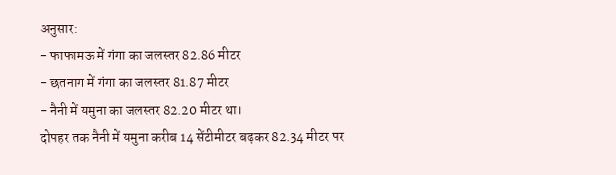अनुसार:
- फाफामऊ में गंगा का जलस्तर 82.86 मीटर
- छतनाग में गंगा का जलस्तर 81.87 मीटर
- नैनी में यमुना का जलस्तर 82.20 मीटर था।
दोपहर तक नैनी में यमुना करीब 14 सेंटीमीटर बढ़कर 82.34 मीटर पर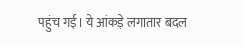पहुंच गई। ये आंकड़े लगातार बदल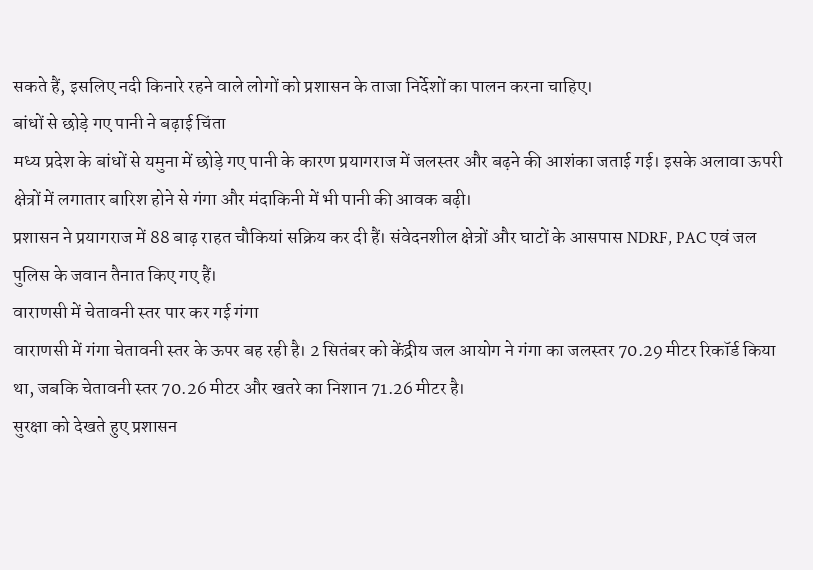सकते हैं, इसलिए नदी किनारे रहने वाले लोगों को प्रशासन के ताजा निर्देशों का पालन करना चाहिए।
बांधों से छोड़े गए पानी ने बढ़ाई चिंता
मध्य प्रदेश के बांधों से यमुना में छोड़े गए पानी के कारण प्रयागराज में जलस्तर और बढ़ने की आशंका जताई गई। इसके अलावा ऊपरी क्षेत्रों में लगातार बारिश होने से गंगा और मंदाकिनी में भी पानी की आवक बढ़ी।
प्रशासन ने प्रयागराज में 88 बाढ़ राहत चौकियां सक्रिय कर दी हैं। संवेदनशील क्षेत्रों और घाटों के आसपास NDRF, PAC एवं जल पुलिस के जवान तैनात किए गए हैं।
वाराणसी में चेतावनी स्तर पार कर गई गंगा
वाराणसी में गंगा चेतावनी स्तर के ऊपर बह रही है। 2 सितंबर को केंद्रीय जल आयोग ने गंगा का जलस्तर 70.29 मीटर रिकॉर्ड किया था, जबकि चेतावनी स्तर 70.26 मीटर और खतरे का निशान 71.26 मीटर है।
सुरक्षा को देखते हुए प्रशासन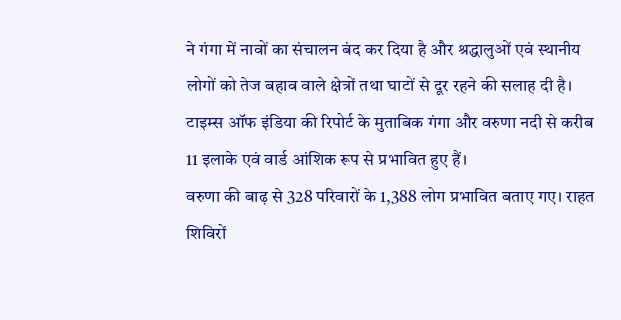ने गंगा में नावों का संचालन बंद कर दिया है और श्रद्धालुओं एवं स्थानीय लोगों को तेज बहाव वाले क्षेत्रों तथा घाटों से दूर रहने की सलाह दी है।
टाइम्स ऑफ इंडिया की रिपोर्ट के मुताबिक गंगा और वरुणा नदी से करीब 11 इलाके एवं वार्ड आंशिक रूप से प्रभावित हुए हैं।
वरुणा की बाढ़ से 328 परिवारों के 1,388 लोग प्रभावित बताए गए। राहत शिविरों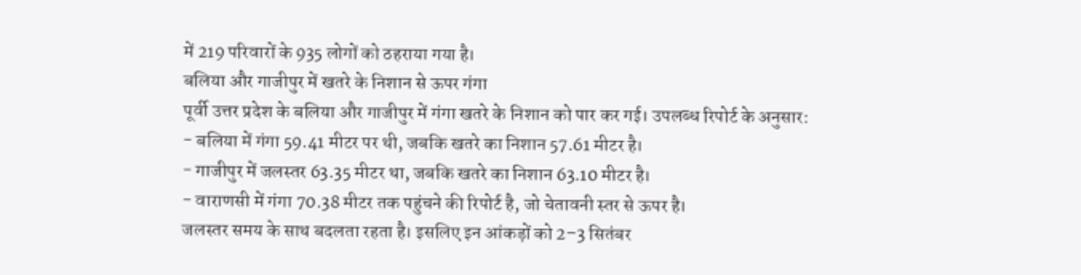में 219 परिवारों के 935 लोगों को ठहराया गया है।
बलिया और गाजीपुर में खतरे के निशान से ऊपर गंगा
पूर्वी उत्तर प्रदेश के बलिया और गाजीपुर में गंगा खतरे के निशान को पार कर गई। उपलब्ध रिपोर्ट के अनुसार:
- बलिया में गंगा 59.41 मीटर पर थी, जबकि खतरे का निशान 57.61 मीटर है।
- गाजीपुर में जलस्तर 63.35 मीटर था, जबकि खतरे का निशान 63.10 मीटर है।
- वाराणसी में गंगा 70.38 मीटर तक पहुंचने की रिपोर्ट है, जो चेतावनी स्तर से ऊपर है।
जलस्तर समय के साथ बदलता रहता है। इसलिए इन आंकड़ों को 2–3 सितंबर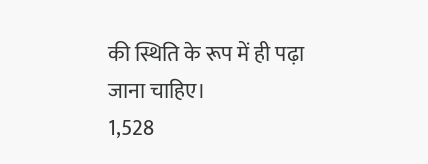की स्थिति के रूप में ही पढ़ा जाना चाहिए।
1,528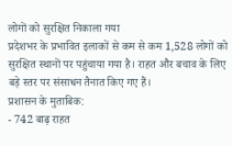लोगों को सुरक्षित निकाला गया
प्रदेशभर के प्रभावित इलाकों से कम से कम 1,528 लोगों को सुरक्षित स्थानों पर पहुंचाया गया है। राहत और बचाव के लिए बड़े स्तर पर संसाधन तैनात किए गए हैं।
प्रशासन के मुताबिक:
- 742 बाढ़ राहत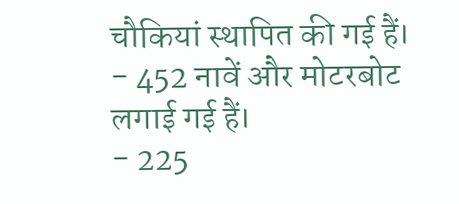चौकियां स्थापित की गई हैं।
- 452 नावें और मोटरबोट लगाई गई हैं।
- 225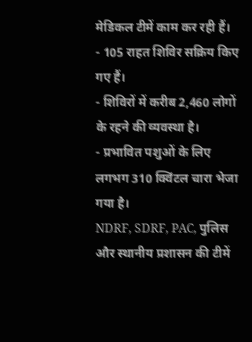मेडिकल टीमें काम कर रही हैं।
- 105 राहत शिविर सक्रिय किए गए हैं।
- शिविरों में करीब 2,460 लोगों के रहने की व्यवस्था है।
- प्रभावित पशुओं के लिए लगभग 310 क्विंटल चारा भेजा गया है।
NDRF, SDRF, PAC, पुलिस और स्थानीय प्रशासन की टीमें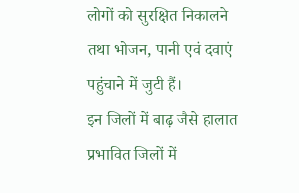लोगों को सुरक्षित निकालने तथा भोजन, पानी एवं दवाएं पहुंचाने में जुटी हैं।
इन जिलों में बाढ़ जैसे हालात
प्रभावित जिलों में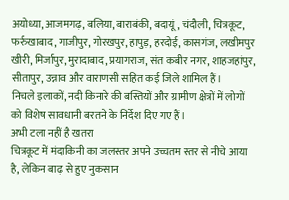अयोध्या, आजमगढ़, बलिया, बाराबंकी, बदायूं, चंदौली, चित्रकूट, फर्रुखाबाद, गाजीपुर, गोरखपुर, हापुड़, हरदोई, कासगंज, लखीमपुर खीरी, मिर्जापुर, मुरादाबाद, प्रयागराज, संत कबीर नगर, शाहजहांपुर, सीतापुर, उन्नाव और वाराणसी सहित कई जिले शामिल हैं।
निचले इलाकों, नदी किनारे की बस्तियों और ग्रामीण क्षेत्रों में लोगों को विशेष सावधानी बरतने के निर्देश दिए गए हैं।
अभी टला नहीं है खतरा
चित्रकूट में मंदाकिनी का जलस्तर अपने उच्चतम स्तर से नीचे आया है, लेकिन बाढ़ से हुए नुकसान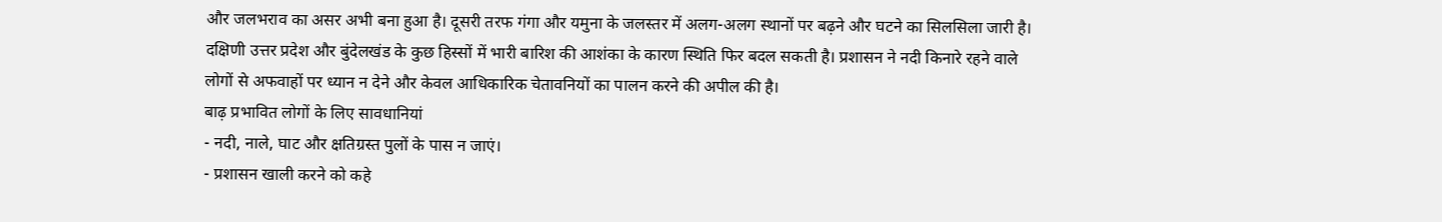और जलभराव का असर अभी बना हुआ है। दूसरी तरफ गंगा और यमुना के जलस्तर में अलग-अलग स्थानों पर बढ़ने और घटने का सिलसिला जारी है।
दक्षिणी उत्तर प्रदेश और बुंदेलखंड के कुछ हिस्सों में भारी बारिश की आशंका के कारण स्थिति फिर बदल सकती है। प्रशासन ने नदी किनारे रहने वाले लोगों से अफवाहों पर ध्यान न देने और केवल आधिकारिक चेतावनियों का पालन करने की अपील की है।
बाढ़ प्रभावित लोगों के लिए सावधानियां
- नदी, नाले, घाट और क्षतिग्रस्त पुलों के पास न जाएं।
- प्रशासन खाली करने को कहे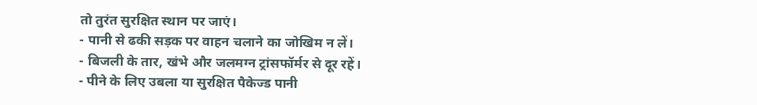तो तुरंत सुरक्षित स्थान पर जाएं।
- पानी से ढकी सड़क पर वाहन चलाने का जोखिम न लें।
- बिजली के तार, खंभे और जलमग्न ट्रांसफॉर्मर से दूर रहें।
- पीने के लिए उबला या सुरक्षित पैकेज्ड पानी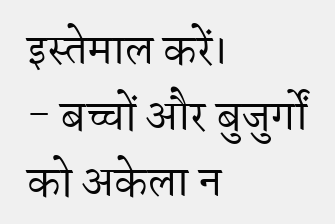इस्तेमाल करें।
- बच्चों और बुजुर्गों को अकेला न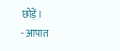छोड़ें।
- आपात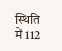स्थिति में 112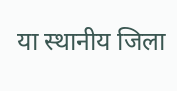या स्थानीय जिला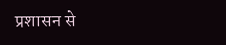प्रशासन से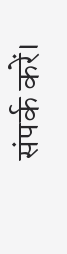संपर्क करें।